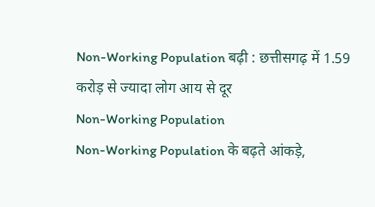Non-Working Population बढ़ी : छत्तीसगढ़ में 1.59 करोड़ से ज्यादा लोग आय से दूर
Non-Working Population
Non-Working Population के बढ़ते आंकड़े,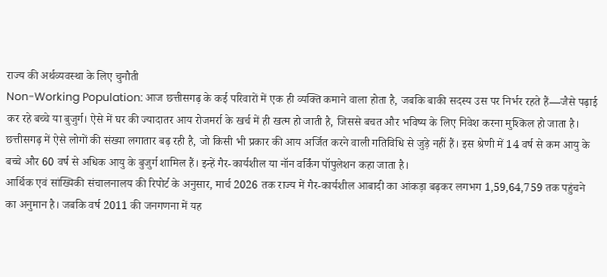राज्य की अर्थव्यवस्था के लिए चुनौती
Non-Working Population: आज छत्तीसगढ़ के कई परिवारों में एक ही व्यक्ति कमाने वाला होता है, जबकि बाकी सदस्य उस पर निर्भर रहते हैं—जैसे पढ़ाई कर रहे बच्चे या बुजुर्ग। ऐसे में घर की ज्यादातर आय रोजमर्रा के खर्च में ही खत्म हो जाती है, जिससे बचत और भविष्य के लिए निवेश करना मुश्किल हो जाता है।
छत्तीसगढ़ में ऐसे लोगों की संख्या लगातार बढ़ रही है, जो किसी भी प्रकार की आय अर्जित करने वाली गतिविधि से जुड़े नहीं हैं। इस श्रेणी में 14 वर्ष से कम आयु के बच्चे और 60 वर्ष से अधिक आयु के बुजुर्ग शामिल हैं। इन्हें गैर-कार्यशील या नॉन वर्किंग पॉपुलेशन कहा जाता है।
आर्थिक एवं सांख्यिकी संचालनालय की रिपोर्ट के अनुसार, मार्च 2026 तक राज्य में गैर-कार्यशील आबादी का आंकड़ा बढ़कर लगभग 1,59,64,759 तक पहुंचने का अनुमान है। जबकि वर्ष 2011 की जनगणना में यह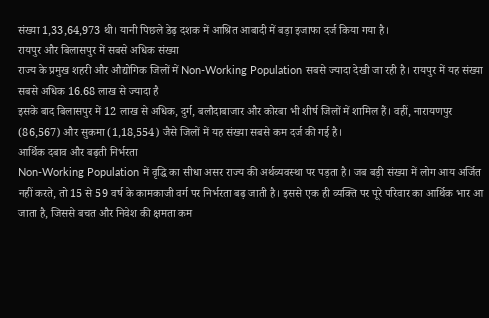संख्या 1,33,64,973 थी। यानी पिछले डेढ़ दशक में आश्रित आबादी में बड़ा इजाफा दर्ज किया गया है।
रायपुर और बिलासपुर में सबसे अधिक संख्या
राज्य के प्रमुख शहरी और औद्योगिक जिलों में Non-Working Population सबसे ज्यादा देखी जा रही है। रायपुर में यह संख्या सबसे अधिक 16.68 लाख से ज्यादा है
इसके बाद बिलासपुर में 12 लाख से अधिक, दुर्ग, बलौदाबाजार और कोरबा भी शीर्ष जिलों में शामिल हैं। वहीं, नारायणपुर (86,567) और सुकमा (1,18,554) जैसे जिलों में यह संख्या सबसे कम दर्ज की गई है।
आर्थिक दबाव और बढ़ती निर्भरता
Non-Working Population में वृद्धि का सीधा असर राज्य की अर्थव्यवस्था पर पड़ता है। जब बड़ी संख्या में लोग आय अर्जित नहीं करते, तो 15 से 59 वर्ष के कामकाजी वर्ग पर निर्भरता बढ़ जाती है। इससे एक ही व्यक्ति पर पूरे परिवार का आर्थिक भार आ जाता है, जिससे बचत और निवेश की क्षमता कम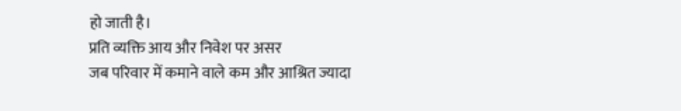हो जाती है।
प्रति व्यक्ति आय और निवेश पर असर
जब परिवार में कमाने वाले कम और आश्रित ज्यादा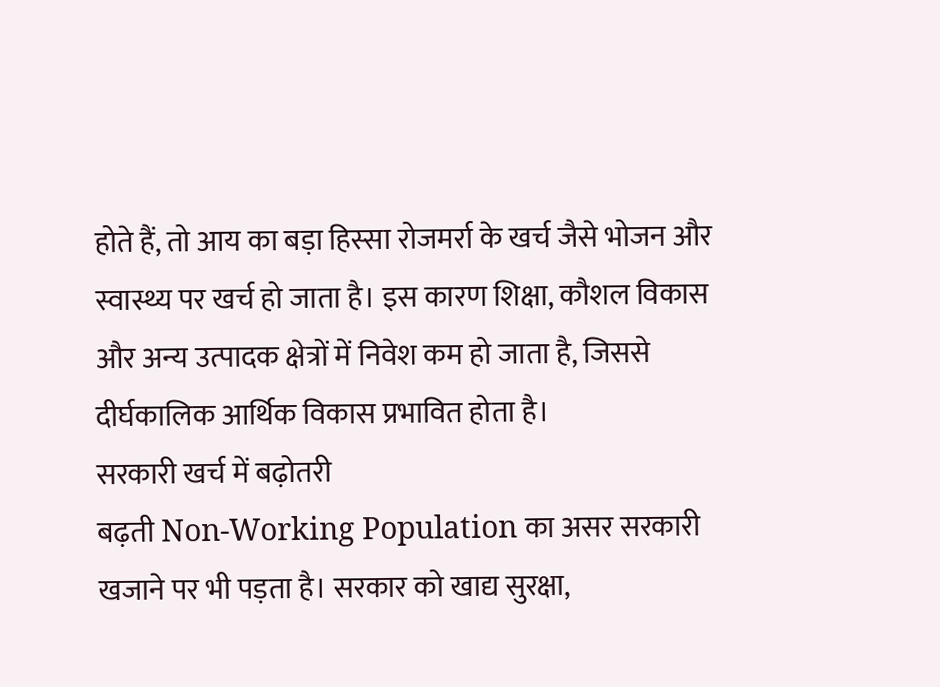होते हैं, तो आय का बड़ा हिस्सा रोजमर्रा के खर्च जैसे भोजन और स्वास्थ्य पर खर्च हो जाता है। इस कारण शिक्षा, कौशल विकास और अन्य उत्पादक क्षेत्रों में निवेश कम हो जाता है, जिससे दीर्घकालिक आर्थिक विकास प्रभावित होता है।
सरकारी खर्च में बढ़ोतरी
बढ़ती Non-Working Population का असर सरकारी खजाने पर भी पड़ता है। सरकार को खाद्य सुरक्षा,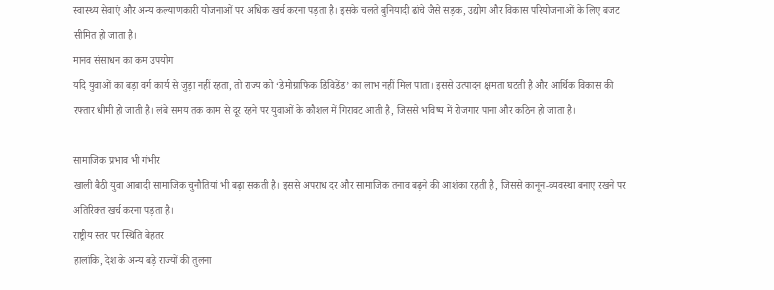स्वास्थ्य सेवाएं और अन्य कल्याणकारी योजनाओं पर अधिक खर्च करना पड़ता है। इसके चलते बुनियादी ढांचे जैसे सड़क, उद्योग और विकास परियोजनाओं के लिए बजट सीमित हो जाता है।
मानव संसाधन का कम उपयोग
यदि युवाओं का बड़ा वर्ग कार्य से जुड़ा नहीं रहता, तो राज्य को ‘डेमोग्राफिक डिविडेंड’ का लाभ नहीं मिल पाता। इससे उत्पादन क्षमता घटती है और आर्थिक विकास की रफ्तार धीमी हो जाती है। लंबे समय तक काम से दूर रहने पर युवाओं के कौशल में गिरावट आती है, जिससे भविष्य में रोजगार पाना और कठिन हो जाता है।

सामाजिक प्रभाव भी गंभीर
खाली बैठी युवा आबादी सामाजिक चुनौतियां भी बढ़ा सकती है। इससे अपराध दर और सामाजिक तनाव बढ़ने की आशंका रहती है, जिससे कानून-व्यवस्था बनाए रखने पर अतिरिक्त खर्च करना पड़ता है।
राष्ट्रीय स्तर पर स्थिति बेहतर
हालांकि, देश के अन्य बड़े राज्यों की तुलना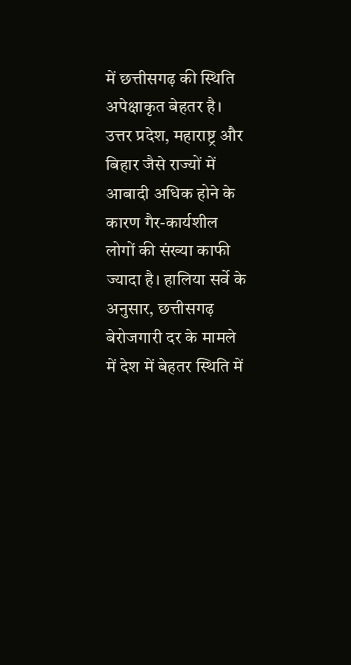में छत्तीसगढ़ की स्थिति अपेक्षाकृत बेहतर है। उत्तर प्रदेश, महाराष्ट्र और बिहार जैसे राज्यों में आबादी अधिक होने के कारण गैर-कार्यशील लोगों की संख्या काफी ज्यादा है। हालिया सर्वे के अनुसार, छत्तीसगढ़ बेरोजगारी दर के मामले में देश में बेहतर स्थिति में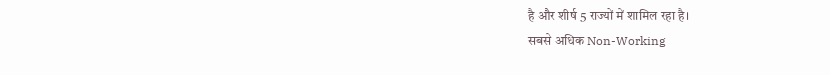है और शीर्ष 5 राज्यों में शामिल रहा है।
सबसे अधिक Non-Working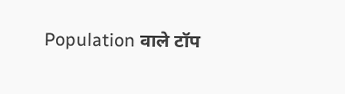Population वाले टॉप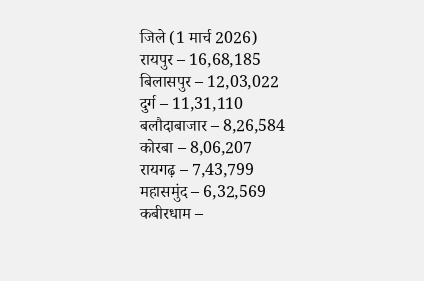जिले (1 मार्च 2026)
रायपुर – 16,68,185
बिलासपुर – 12,03,022
दुर्ग – 11,31,110
बलौदाबाजार – 8,26,584
कोरबा – 8,06,207
रायगढ़ – 7,43,799
महासमुंद – 6,32,569
कबीरधाम –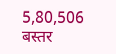5,80,506
बस्तर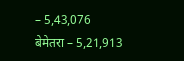– 5,43,076
बेमेतरा – 5,21,913